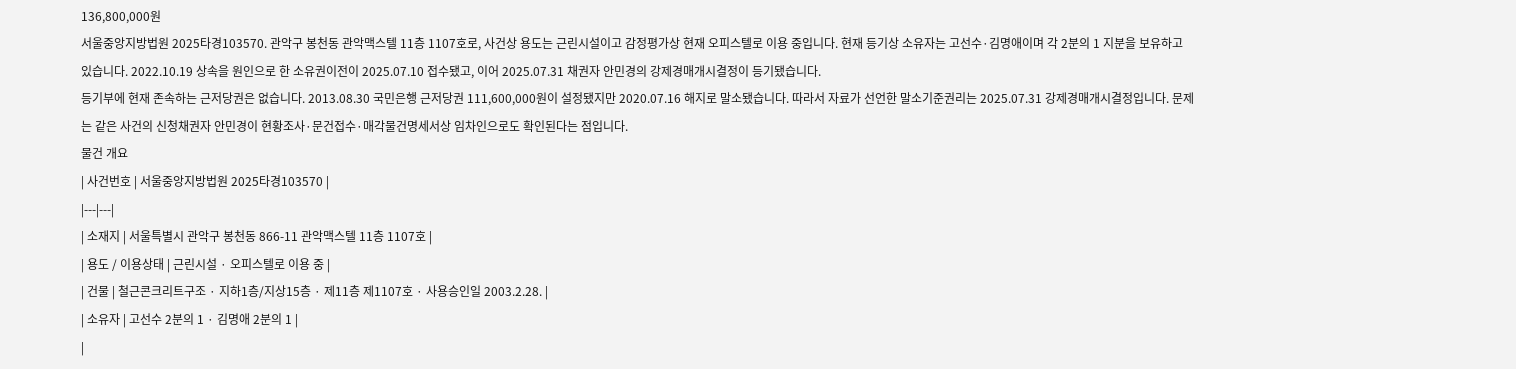136,800,000원
서울중앙지방법원 2025타경103570. 관악구 봉천동 관악맥스텔 11층 1107호로, 사건상 용도는 근린시설이고 감정평가상 현재 오피스텔로 이용 중입니다. 현재 등기상 소유자는 고선수·김명애이며 각 2분의 1 지분을 보유하고 있습니다. 2022.10.19 상속을 원인으로 한 소유권이전이 2025.07.10 접수됐고, 이어 2025.07.31 채권자 안민경의 강제경매개시결정이 등기됐습니다.
등기부에 현재 존속하는 근저당권은 없습니다. 2013.08.30 국민은행 근저당권 111,600,000원이 설정됐지만 2020.07.16 해지로 말소됐습니다. 따라서 자료가 선언한 말소기준권리는 2025.07.31 강제경매개시결정입니다. 문제는 같은 사건의 신청채권자 안민경이 현황조사·문건접수·매각물건명세서상 임차인으로도 확인된다는 점입니다.
물건 개요
| 사건번호 | 서울중앙지방법원 2025타경103570 |
|---|---|
| 소재지 | 서울특별시 관악구 봉천동 866-11 관악맥스텔 11층 1107호 |
| 용도 / 이용상태 | 근린시설 · 오피스텔로 이용 중 |
| 건물 | 철근콘크리트구조 · 지하1층/지상15층 · 제11층 제1107호 · 사용승인일 2003.2.28. |
| 소유자 | 고선수 2분의 1 · 김명애 2분의 1 |
|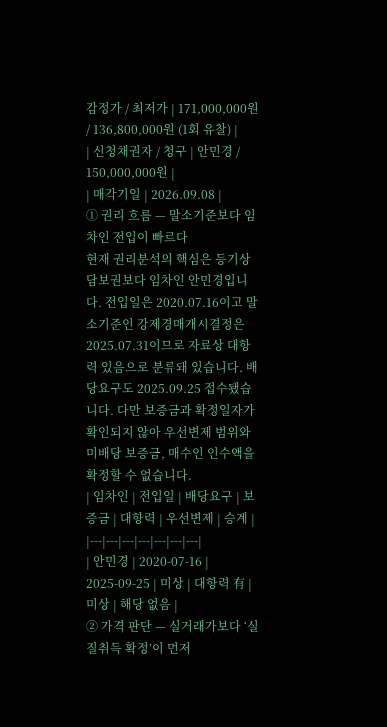감정가 / 최저가 | 171,000,000원 / 136,800,000원 (1회 유찰) |
| 신청채권자 / 청구 | 안민경 / 150,000,000원 |
| 매각기일 | 2026.09.08 |
① 권리 흐름 — 말소기준보다 임차인 전입이 빠르다
현재 권리분석의 핵심은 등기상 담보권보다 임차인 안민경입니다. 전입일은 2020.07.16이고 말소기준인 강제경매개시결정은 2025.07.31이므로 자료상 대항력 있음으로 분류돼 있습니다. 배당요구도 2025.09.25 접수됐습니다. 다만 보증금과 확정일자가 확인되지 않아 우선변제 범위와 미배당 보증금, 매수인 인수액을 확정할 수 없습니다.
| 임차인 | 전입일 | 배당요구 | 보증금 | 대항력 | 우선변제 | 승계 |
|---|---|---|---|---|---|---|
| 안민경 | 2020-07-16 | 2025-09-25 | 미상 | 대항력 有 | 미상 | 해당 없음 |
② 가격 판단 — 실거래가보다 ‘실질취득 확정’이 먼저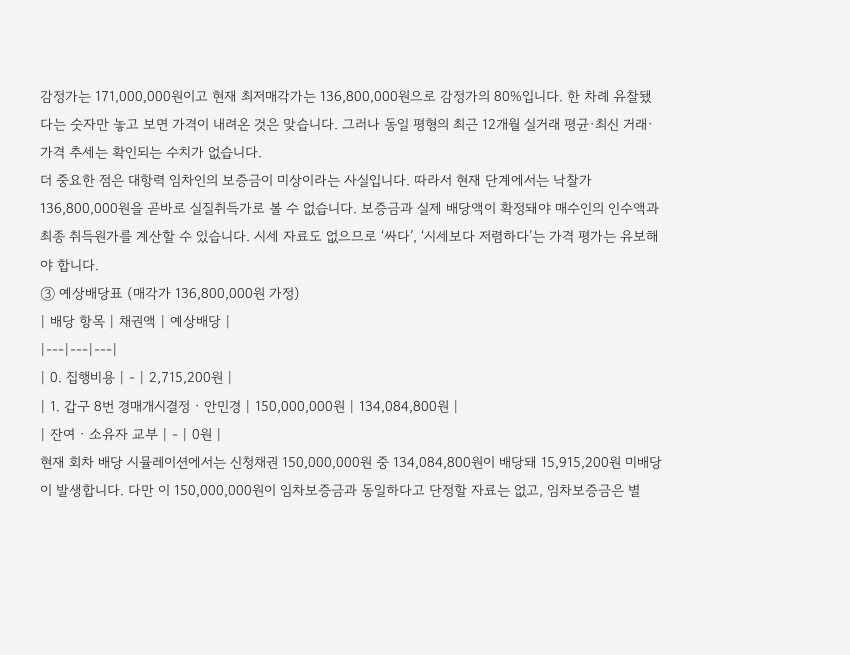감정가는 171,000,000원이고 현재 최저매각가는 136,800,000원으로 감정가의 80%입니다. 한 차례 유찰됐다는 숫자만 놓고 보면 가격이 내려온 것은 맞습니다. 그러나 동일 평형의 최근 12개월 실거래 평균·최신 거래·가격 추세는 확인되는 수치가 없습니다.
더 중요한 점은 대항력 임차인의 보증금이 미상이라는 사실입니다. 따라서 현재 단계에서는 낙찰가 136,800,000원을 곧바로 실질취득가로 볼 수 없습니다. 보증금과 실제 배당액이 확정돼야 매수인의 인수액과 최종 취득원가를 계산할 수 있습니다. 시세 자료도 없으므로 ‘싸다’, ‘시세보다 저렴하다’는 가격 평가는 유보해야 합니다.
③ 예상배당표 (매각가 136,800,000원 가정)
| 배당 항목 | 채권액 | 예상배당 |
|---|---|---|
| 0. 집행비용 | - | 2,715,200원 |
| 1. 갑구 8번 경매개시결정 · 안민경 | 150,000,000원 | 134,084,800원 |
| 잔여 · 소유자 교부 | - | 0원 |
현재 회차 배당 시뮬레이션에서는 신청채권 150,000,000원 중 134,084,800원이 배당돼 15,915,200원 미배당이 발생합니다. 다만 이 150,000,000원이 임차보증금과 동일하다고 단정할 자료는 없고, 임차보증금은 별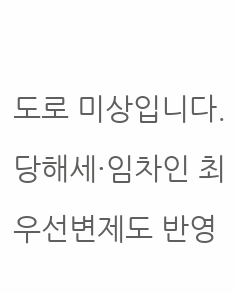도로 미상입니다. 당해세·임차인 최우선변제도 반영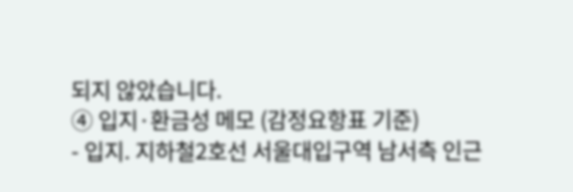되지 않았습니다.
④ 입지·환금성 메모 (감정요항표 기준)
- 입지. 지하철2호선 서울대입구역 남서측 인근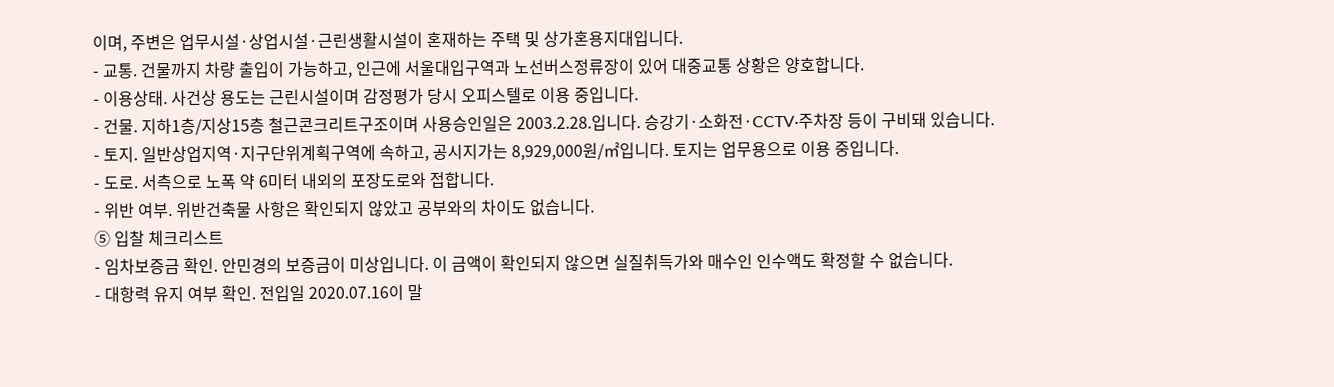이며, 주변은 업무시설·상업시설·근린생활시설이 혼재하는 주택 및 상가혼용지대입니다.
- 교통. 건물까지 차량 출입이 가능하고, 인근에 서울대입구역과 노선버스정류장이 있어 대중교통 상황은 양호합니다.
- 이용상태. 사건상 용도는 근린시설이며 감정평가 당시 오피스텔로 이용 중입니다.
- 건물. 지하1층/지상15층 철근콘크리트구조이며 사용승인일은 2003.2.28.입니다. 승강기·소화전·CCTV·주차장 등이 구비돼 있습니다.
- 토지. 일반상업지역·지구단위계획구역에 속하고, 공시지가는 8,929,000원/㎡입니다. 토지는 업무용으로 이용 중입니다.
- 도로. 서측으로 노폭 약 6미터 내외의 포장도로와 접합니다.
- 위반 여부. 위반건축물 사항은 확인되지 않았고 공부와의 차이도 없습니다.
⑤ 입찰 체크리스트
- 임차보증금 확인. 안민경의 보증금이 미상입니다. 이 금액이 확인되지 않으면 실질취득가와 매수인 인수액도 확정할 수 없습니다.
- 대항력 유지 여부 확인. 전입일 2020.07.16이 말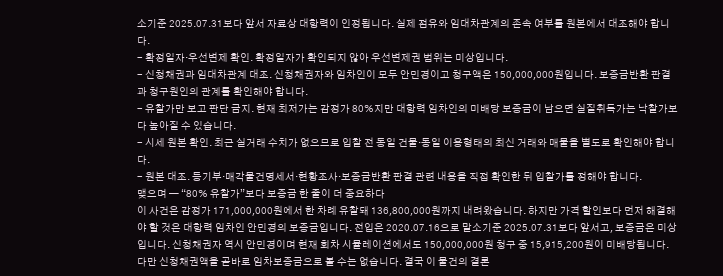소기준 2025.07.31보다 앞서 자료상 대항력이 인정됩니다. 실제 점유와 임대차관계의 존속 여부를 원본에서 대조해야 합니다.
- 확정일자·우선변제 확인. 확정일자가 확인되지 않아 우선변제권 범위는 미상입니다.
- 신청채권과 임대차관계 대조. 신청채권자와 임차인이 모두 안민경이고 청구액은 150,000,000원입니다. 보증금반환 판결과 청구원인의 관계를 확인해야 합니다.
- 유찰가만 보고 판단 금지. 현재 최저가는 감정가 80%지만 대항력 임차인의 미배당 보증금이 남으면 실질취득가는 낙찰가보다 높아질 수 있습니다.
- 시세 원본 확인. 최근 실거래 수치가 없으므로 입찰 전 동일 건물·동일 이용형태의 최신 거래와 매물을 별도로 확인해야 합니다.
- 원본 대조. 등기부·매각물건명세서·현황조사·보증금반환 판결 관련 내용을 직접 확인한 뒤 입찰가를 정해야 합니다.
맺으며 — “80% 유찰가”보다 보증금 한 줄이 더 중요하다
이 사건은 감정가 171,000,000원에서 한 차례 유찰돼 136,800,000원까지 내려왔습니다. 하지만 가격 할인보다 먼저 해결해야 할 것은 대항력 임차인 안민경의 보증금입니다. 전입은 2020.07.16으로 말소기준 2025.07.31보다 앞서고, 보증금은 미상입니다. 신청채권자 역시 안민경이며 현재 회차 시뮬레이션에서도 150,000,000원 청구 중 15,915,200원이 미배당됩니다.
다만 신청채권액을 곧바로 임차보증금으로 볼 수는 없습니다. 결국 이 물건의 결론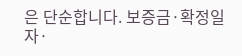은 단순합니다. 보증금·확정일자·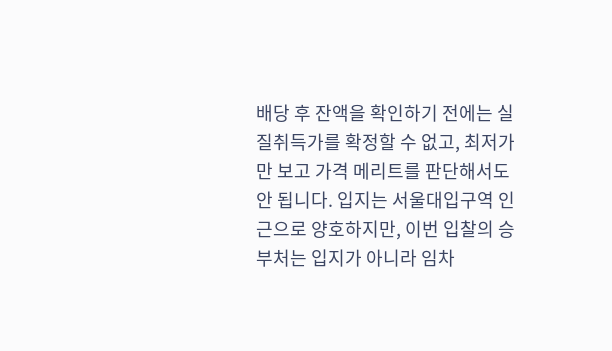배당 후 잔액을 확인하기 전에는 실질취득가를 확정할 수 없고, 최저가만 보고 가격 메리트를 판단해서도 안 됩니다. 입지는 서울대입구역 인근으로 양호하지만, 이번 입찰의 승부처는 입지가 아니라 임차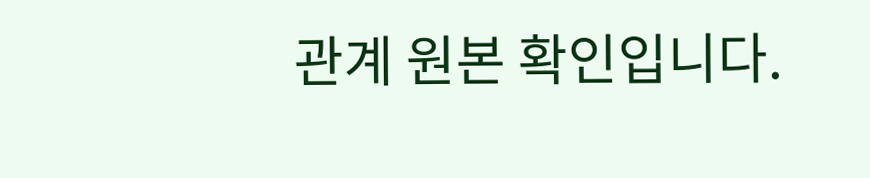관계 원본 확인입니다.